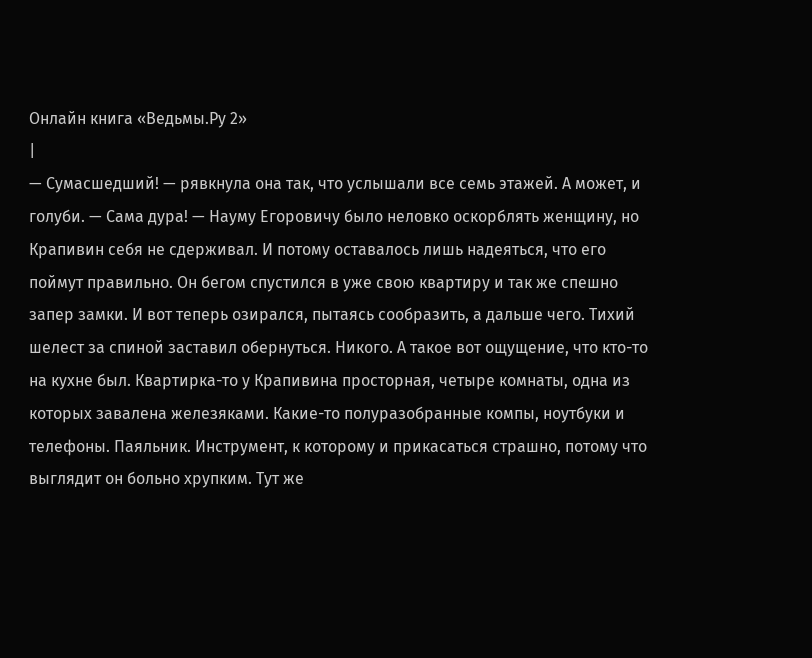Онлайн книга «Ведьмы.Ру 2»
|
— Сумасшедший! — рявкнула она так, что услышали все семь этажей. А может, и голуби. — Сама дура! — Науму Егоровичу было неловко оскорблять женщину, но Крапивин себя не сдерживал. И потому оставалось лишь надеяться, что его поймут правильно. Он бегом спустился в уже свою квартиру и так же спешно запер замки. И вот теперь озирался, пытаясь сообразить, а дальше чего. Тихий шелест за спиной заставил обернуться. Никого. А такое вот ощущение, что кто-то на кухне был. Квартирка-то у Крапивина просторная, четыре комнаты, одна из которых завалена железяками. Какие-то полуразобранные компы, ноутбуки и телефоны. Паяльник. Инструмент, к которому и прикасаться страшно, потому что выглядит он больно хрупким. Тут же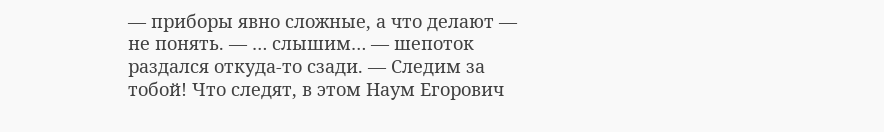— приборы явно сложные, а что делают — не понять. — … слышим… — шепоток раздался откуда-то сзади. — Следим за тобой! Что следят, в этом Наум Егорович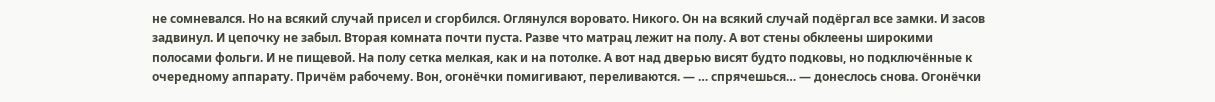не сомневался. Но на всякий случай присел и сгорбился. Оглянулся воровато. Никого. Он на всякий случай подёргал все замки. И засов задвинул. И цепочку не забыл. Вторая комната почти пуста. Разве что матрац лежит на полу. А вот стены обклеены широкими полосами фольги. И не пищевой. На полу сетка мелкая, как и на потолке. А вот над дверью висят будто подковы, но подключённые к очередному аппарату. Причём рабочему. Вон, огонёчки помигивают, переливаются. — … спрячешься… — донеслось снова. Огонёчки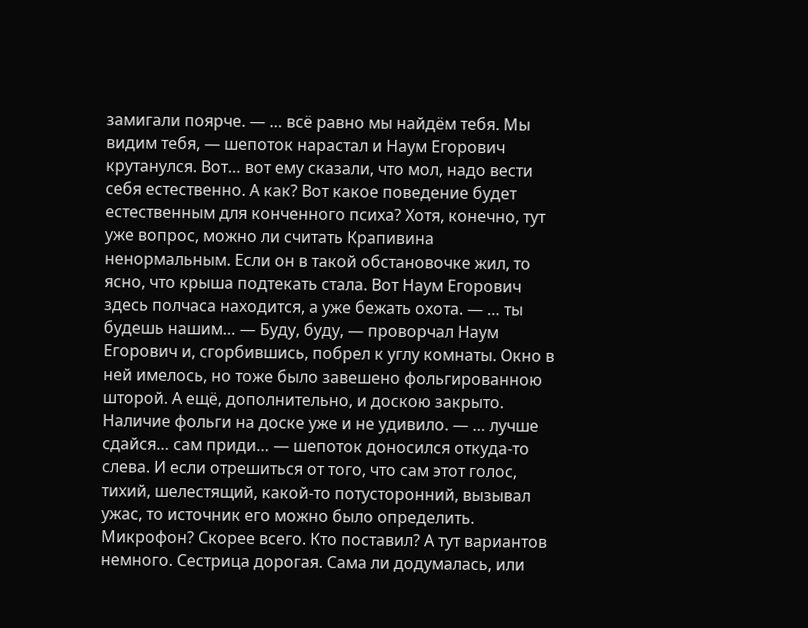замигали поярче. — … всё равно мы найдём тебя. Мы видим тебя, — шепоток нарастал и Наум Егорович крутанулся. Вот… вот ему сказали, что мол, надо вести себя естественно. А как? Вот какое поведение будет естественным для конченного психа? Хотя, конечно, тут уже вопрос, можно ли считать Крапивина ненормальным. Если он в такой обстановочке жил, то ясно, что крыша подтекать стала. Вот Наум Егорович здесь полчаса находится, а уже бежать охота. — … ты будешь нашим… — Буду, буду, — проворчал Наум Егорович и, сгорбившись, побрел к углу комнаты. Окно в ней имелось, но тоже было завешено фольгированною шторой. А ещё, дополнительно, и доскою закрыто. Наличие фольги на доске уже и не удивило. — … лучше сдайся… сам приди… — шепоток доносился откуда-то слева. И если отрешиться от того, что сам этот голос, тихий, шелестящий, какой-то потусторонний, вызывал ужас, то источник его можно было определить. Микрофон? Скорее всего. Кто поставил? А тут вариантов немного. Сестрица дорогая. Сама ли додумалась, или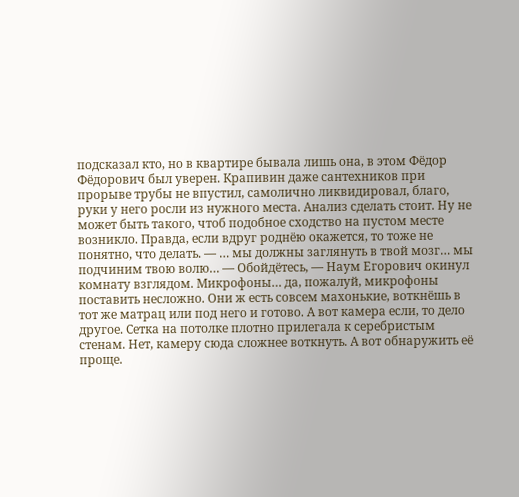подсказал кто, но в квартире бывала лишь она, в этом Фёдор Фёдорович был уверен. Крапивин даже сантехников при прорыве трубы не впустил, самолично ликвидировал, благо, руки у него росли из нужного места. Анализ сделать стоит. Ну не может быть такого, чтоб подобное сходство на пустом месте возникло. Правда, если вдруг роднёю окажется, то тоже не понятно, что делать. — … мы должны заглянуть в твой мозг… мы подчиним твою волю… — Обойдётесь, — Наум Егорович окинул комнату взглядом. Микрофоны… да, пожалуй, микрофоны поставить несложно. Они ж есть совсем махонькие, воткнёшь в тот же матрац или под него и готово. А вот камера если, то дело другое. Сетка на потолке плотно прилегала к серебристым стенам. Нет, камеру сюда сложнее воткнуть. А вот обнаружить её проще.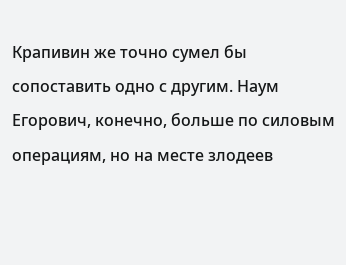Крапивин же точно сумел бы сопоставить одно с другим. Наум Егорович, конечно, больше по силовым операциям, но на месте злодеев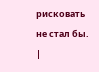рисковать не стал бы. |